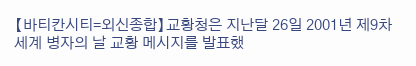【바티칸시티=외신종합】교황청은 지난달 26일 2001년 제9차 세계 병자의 날 교황 메시지를 발표했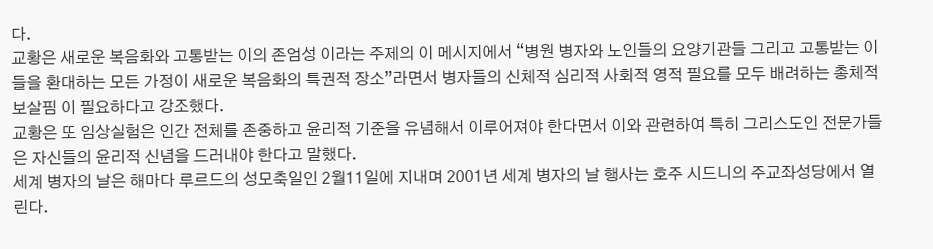다.
교황은 새로운 복음화와 고통받는 이의 존엄성 이라는 주제의 이 메시지에서 “병원 병자와 노인들의 요양기관들 그리고 고통받는 이들을 환대하는 모든 가정이 새로운 복음화의 특권적 장소”라면서 병자들의 신체적 심리적 사회적 영적 필요를 모두 배려하는 총체적 보살핌 이 필요하다고 강조했다.
교황은 또 임상실험은 인간 전체를 존중하고 윤리적 기준을 유념해서 이루어져야 한다면서 이와 관련하여 특히 그리스도인 전문가들은 자신들의 윤리적 신념을 드러내야 한다고 말했다.
세계 병자의 날은 해마다 루르드의 성모축일인 2월11일에 지내며 2001년 세계 병자의 날 행사는 호주 시드니의 주교좌성당에서 열린다.